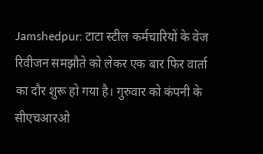Jamshedpur: टाटा स्टील कर्मचारियों के वेज रिवीजन समझौते को लेकर एक बार फिर वार्ता का दौर शुरू हो गया है। गुरुवार को कंपनी के सीएचआरओ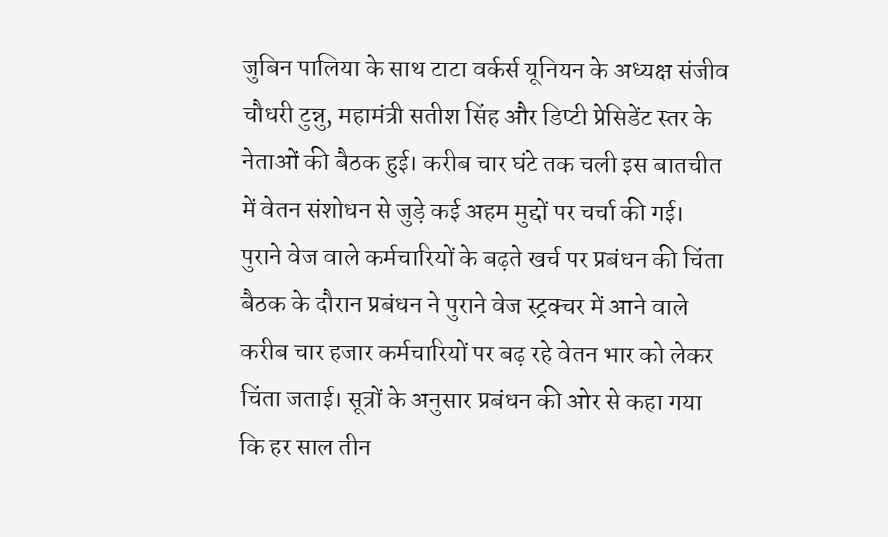जुबिन पालिया के साथ टाटा वर्कर्स यूनियन के अध्यक्ष संजीव चौधरी टुन्नु, महामंत्री सतीश सिंह और डिप्टी प्रेसिडेंट स्तर के नेताओं की बैठक हुई। करीब चार घंटे तक चली इस बातचीत में वेतन संशोधन से जुड़े कई अहम मुद्दों पर चर्चा की गई।
पुराने वेज वाले कर्मचारियों के बढ़ते खर्च पर प्रबंधन की चिंता
बैठक के दौरान प्रबंधन ने पुराने वेज स्ट्रक्चर में आने वाले करीब चार हजार कर्मचारियों पर बढ़ रहे वेतन भार को लेकर चिंता जताई। सूत्रों के अनुसार प्रबंधन की ओर से कहा गया कि हर साल तीन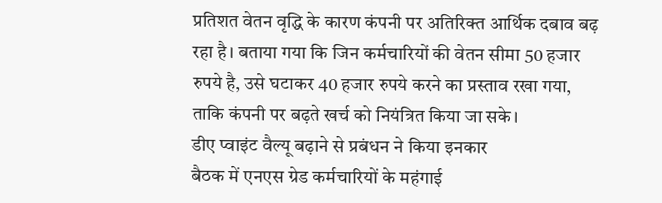प्रतिशत वेतन वृद्धि के कारण कंपनी पर अतिरिक्त आर्थिक दबाव बढ़ रहा है। बताया गया कि जिन कर्मचारियों की वेतन सीमा 50 हजार रुपये है, उसे घटाकर 40 हजार रुपये करने का प्रस्ताव रखा गया, ताकि कंपनी पर बढ़ते खर्च को नियंत्रित किया जा सके।
डीए प्वाइंट वैल्यू बढ़ाने से प्रबंधन ने किया इनकार
बैठक में एनएस ग्रेड कर्मचारियों के महंगाई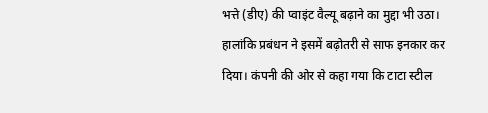भत्ते (डीए) की प्वाइंट वैल्यू बढ़ाने का मुद्दा भी उठा। हालांकि प्रबंधन ने इसमें बढ़ोतरी से साफ इनकार कर दिया। कंपनी की ओर से कहा गया कि टाटा स्टील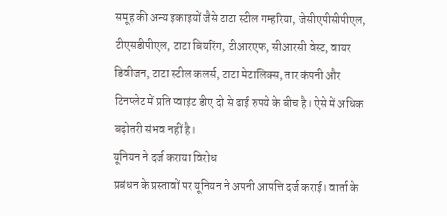समूह की अन्य इकाइयों जैसे टाटा स्टील गम्हरिया, जेसीएपीसीपीएल, टीएसडीपीएल, टाटा बियरिंग, टीआरएफ, सीआरसी वेस्ट, वायर डिवीजन, टाटा स्टील कलर्स, टाटा मेटालिक्स, तार कंपनी और टिनप्लेट में प्रति प्वाइंट डीए दो से ढाई रुपये के बीच है। ऐसे में अधिक बढ़ोतरी संभव नहीं है।
यूनियन ने दर्ज कराया विरोध
प्रबंधन के प्रस्तावों पर यूनियन ने अपनी आपत्ति दर्ज कराई। वार्ता के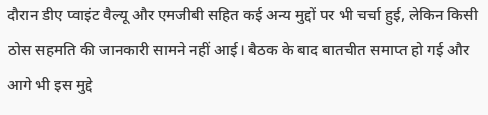दौरान डीए प्वाइंट वैल्यू और एमजीबी सहित कई अन्य मुद्दों पर भी चर्चा हुई, लेकिन किसी ठोस सहमति की जानकारी सामने नहीं आई। बैठक के बाद बातचीत समाप्त हो गई और आगे भी इस मुद्दे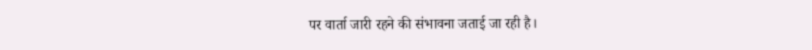पर वार्ता जारी रहने की संभावना जताई जा रही है।